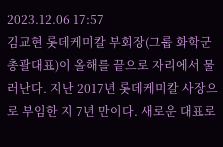2023.12.06 17:57
김교현 롯데케미칼 부회장(그룹 화학군 총괄대표)이 올해를 끝으로 자리에서 물러난다. 지난 2017년 롯데케미칼 사장으로 부임한 지 7년 만이다. 새로운 대표로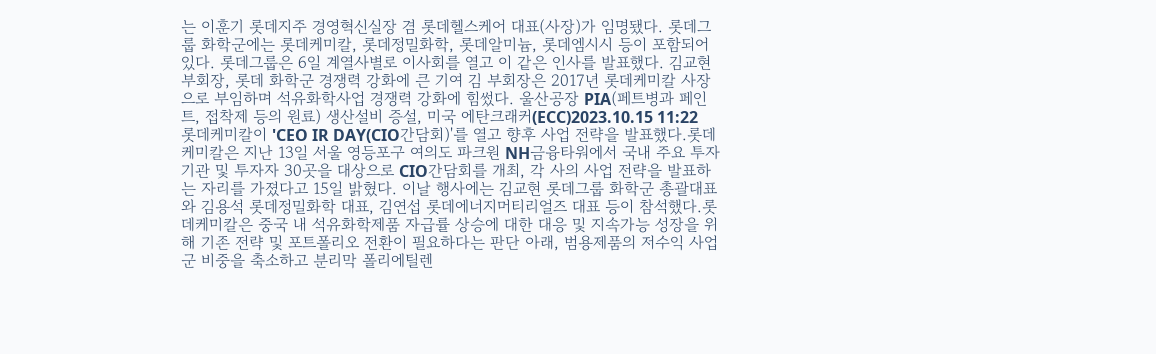는 이훈기 롯데지주 경영혁신실장 겸 롯데헬스케어 대표(사장)가 임명됐다. 롯데그룹 화학군에는 롯데케미칼, 롯데정밀화학, 롯데알미늄, 롯데엠시시 등이 포함되어 있다. 롯데그룹은 6일 계열사별로 이사회를 열고 이 같은 인사를 발표했다. 김교현 부회장, 롯데 화학군 경쟁력 강화에 큰 기여 김 부회장은 2017년 롯데케미칼 사장으로 부임하며 석유화학사업 경쟁력 강화에 힘썼다. 울산공장 PIA(페트병과 페인트, 접착제 등의 원료) 생산설비 증설, 미국 에탄크래커(ECC)2023.10.15 11:22
롯데케미칼이 'CEO IR DAY(CIO간담회)'를 열고 향후 사업 전략을 발표했다.롯데케미칼은 지난 13일 서울 영등포구 여의도 파크원 NH금융타워에서 국내 주요 투자기관 및 투자자 30곳을 대상으로 CIO간담회를 개최, 각 사의 사업 전략을 발표하는 자리를 가졌다고 15일 밝혔다. 이날 행사에는 김교현 롯데그룹 화학군 총괄대표와 김용석 롯데정밀화학 대표, 김연섭 롯데에너지머티리얼즈 대표 등이 참석했다.롯데케미칼은 중국 내 석유화학제품 자급률 상승에 대한 대응 및 지속가능 성장을 위해 기존 전략 및 포트폴리오 전환이 필요하다는 판단 아래, 범용제품의 저수익 사업군 비중을 축소하고 분리막 폴리에틸렌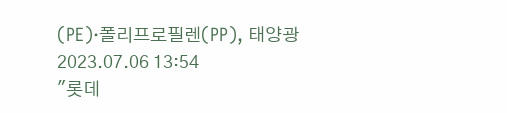(PE)·폴리프로필렌(PP), 태양광2023.07.06 13:54
"롯데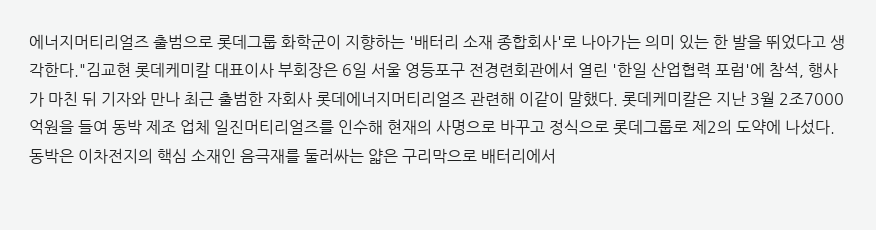에너지머티리얼즈 출범으로 롯데그룹 화학군이 지향하는 '배터리 소재 종합회사'로 나아가는 의미 있는 한 발을 뛰었다고 생각한다."김교현 롯데케미칼 대표이사 부회장은 6일 서울 영등포구 전경련회관에서 열린 '한일 산업협력 포럼'에 참석, 행사가 마친 뒤 기자와 만나 최근 출범한 자회사 롯데에너지머티리얼즈 관련해 이같이 말했다. 롯데케미칼은 지난 3월 2조7000억원을 들여 동박 제조 업체 일진머티리얼즈를 인수해 현재의 사명으로 바꾸고 정식으로 롯데그룹로 제2의 도약에 나섰다. 동박은 이차전지의 핵심 소재인 음극재를 둘러싸는 얇은 구리막으로 배터리에서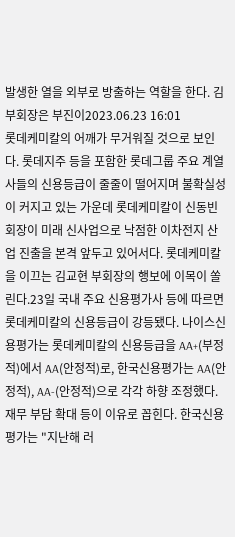발생한 열을 외부로 방출하는 역할을 한다. 김 부회장은 부진이2023.06.23 16:01
롯데케미칼의 어깨가 무거워질 것으로 보인다. 롯데지주 등을 포함한 롯데그룹 주요 계열사들의 신용등급이 줄줄이 떨어지며 불확실성이 커지고 있는 가운데 롯데케미칼이 신동빈 회장이 미래 신사업으로 낙점한 이차전지 산업 진출을 본격 앞두고 있어서다. 롯데케미칼을 이끄는 김교현 부회장의 행보에 이목이 쏠린다.23일 국내 주요 신용평가사 등에 따르면 롯데케미칼의 신용등급이 강등됐다. 나이스신용평가는 롯데케미칼의 신용등급을 AA+(부정적)에서 AA(안정적)로, 한국신용평가는 AA(안정적), AA-(안정적)으로 각각 하향 조정했다. 재무 부담 확대 등이 이유로 꼽힌다. 한국신용평가는 "지난해 러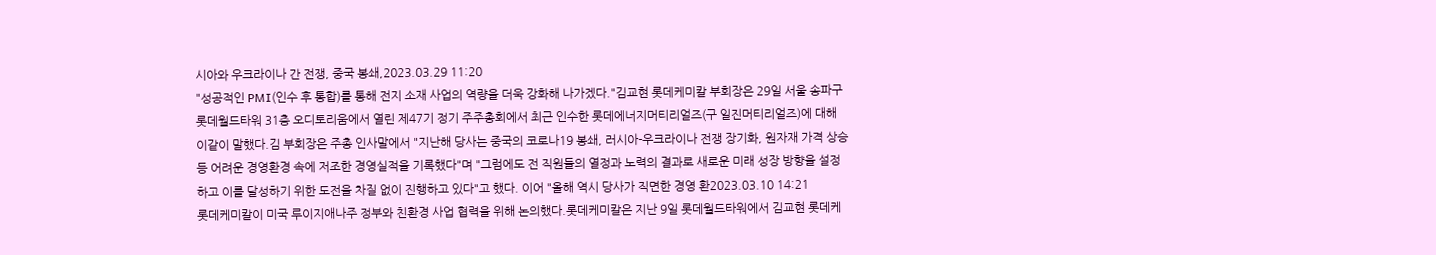시아와 우크라이나 간 전쟁, 중국 봉쇄,2023.03.29 11:20
"성공적인 PMI(인수 후 통합)를 통해 전지 소재 사업의 역량을 더욱 강화해 나가겠다."김교현 롯데케미칼 부회장은 29일 서울 송파구 롯데월드타워 31층 오디토리움에서 열린 제47기 정기 주주총회에서 최근 인수한 롯데에너지머티리얼즈(구 일진머티리얼즈)에 대해 이같이 말했다.김 부회장은 주총 인사말에서 "지난해 당사는 중국의 코로나19 봉쇄, 러시아-우크라이나 전쟁 장기화, 원자재 가격 상승 등 어려운 경영환경 속에 저조한 경영실적을 기록했다"며 "그럼에도 전 직원들의 열정과 노력의 결과로 새로운 미래 성장 방향을 설정하고 이를 달성하기 위한 도전을 차질 없이 진행하고 있다"고 했다. 이어 "올해 역시 당사가 직면한 경영 환2023.03.10 14:21
롯데케미칼이 미국 루이지애나주 정부와 친환경 사업 협력을 위해 논의했다.롯데케미칼은 지난 9일 롯데월드타워에서 김교현 롯데케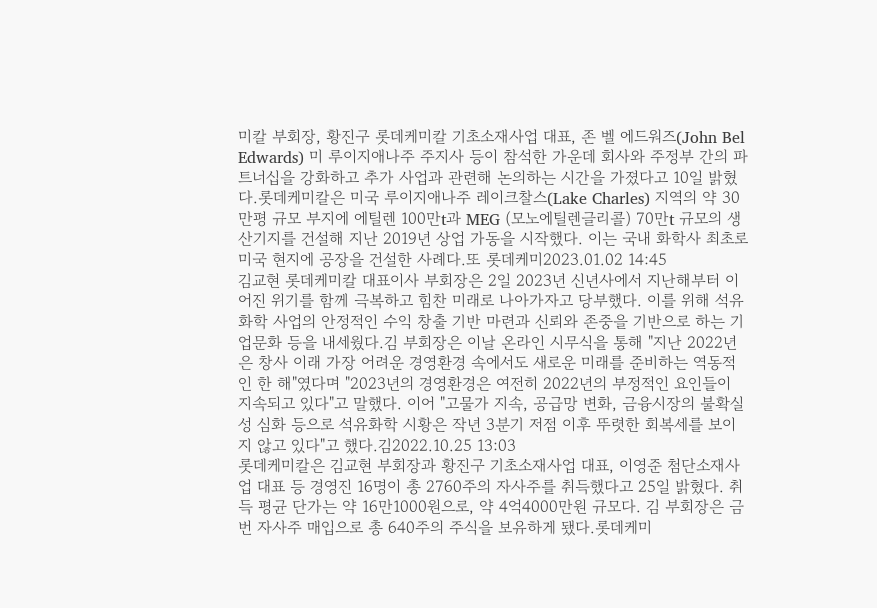미칼 부회장, 황진구 롯데케미칼 기초소재사업 대표, 존 벨 에드워즈(John Bel Edwards) 미 루이지애나주 주지사 등이 참석한 가운데 회사와 주정부 간의 파트너십을 강화하고 추가 사업과 관련해 논의하는 시간을 가졌다고 10일 밝혔다.롯데케미칼은 미국 루이지애나주 레이크찰스(Lake Charles) 지역의 약 30만평 규모 부지에 에틸렌 100만t과 MEG (모노에틸렌글리콜) 70만t 규모의 생산기지를 건설해 지난 2019년 상업 가동을 시작했다. 이는 국내 화학사 최초로 미국 현지에 공장을 건설한 사례다.또 롯데케미2023.01.02 14:45
김교현 롯데케미칼 대표이사 부회장은 2일 2023년 신년사에서 지난해부터 이어진 위기를 함께 극복하고 힘찬 미래로 나아가자고 당부했다. 이를 위해 석유화학 사업의 안정적인 수익 창출 기반 마련과 신뢰와 존중을 기반으로 하는 기업문화 등을 내세웠다.김 부회장은 이날 온라인 시무식을 통해 "지난 2022년은 창사 이래 가장 어려운 경영환경 속에서도 새로운 미래를 준비하는 역동적인 한 해"였다며 "2023년의 경영환경은 여전히 2022년의 부정적인 요인들이 지속되고 있다"고 말했다. 이어 "고물가 지속, 공급망 변화, 금융시장의 불확실성 심화 등으로 석유화학 시황은 작년 3분기 저점 이후 뚜렷한 회복세를 보이지 않고 있다"고 했다.김2022.10.25 13:03
롯데케미칼은 김교현 부회장과 황진구 기초소재사업 대표, 이영준 첨단소재사업 대표 등 경영진 16명이 총 2760주의 자사주를 취득했다고 25일 밝혔다. 취득 평균 단가는 약 16만1000원으로, 약 4억4000만원 규모다. 김 부회장은 금번 자사주 매입으로 총 640주의 주식을 보유하게 됐다.롯데케미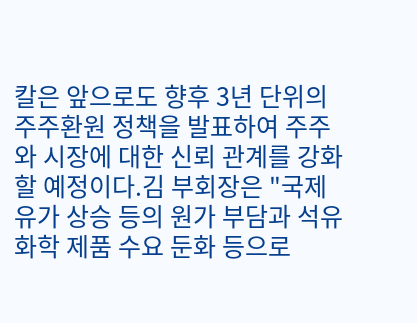칼은 앞으로도 향후 3년 단위의 주주환원 정책을 발표하여 주주와 시장에 대한 신뢰 관계를 강화할 예정이다.김 부회장은 "국제유가 상승 등의 원가 부담과 석유화학 제품 수요 둔화 등으로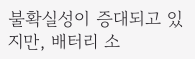불확실성이 증대되고 있지만, 배터리 소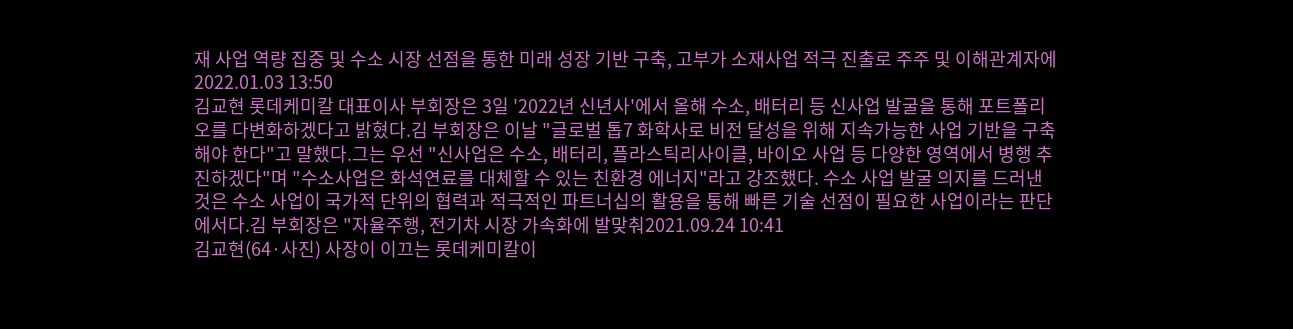재 사업 역량 집중 및 수소 시장 선점을 통한 미래 성장 기반 구축, 고부가 소재사업 적극 진출로 주주 및 이해관계자에2022.01.03 13:50
김교현 롯데케미칼 대표이사 부회장은 3일 '2022년 신년사'에서 올해 수소, 배터리 등 신사업 발굴을 통해 포트폴리오를 다변화하겠다고 밝혔다.김 부회장은 이날 "글로벌 톱7 화학사로 비전 달성을 위해 지속가능한 사업 기반을 구축해야 한다"고 말했다.그는 우선 "신사업은 수소, 배터리, 플라스틱리사이클, 바이오 사업 등 다양한 영역에서 병행 추진하겠다"며 "수소사업은 화석연료를 대체할 수 있는 친환경 에너지"라고 강조했다. 수소 사업 발굴 의지를 드러낸 것은 수소 사업이 국가적 단위의 협력과 적극적인 파트너십의 활용을 통해 빠른 기술 선점이 필요한 사업이라는 판단에서다.김 부회장은 "자율주행, 전기차 시장 가속화에 발맞춰2021.09.24 10:41
김교현(64·사진) 사장이 이끄는 롯데케미칼이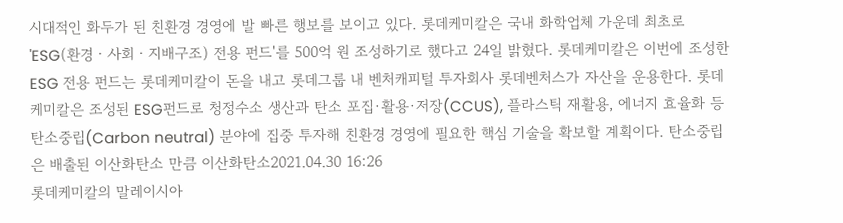시대적인 화두가 된 친환경 경영에 발 빠른 행보를 보이고 있다. 롯데케미칼은 국내 화학업체 가운데 최초로 'ESG(환경ㆍ사회ㆍ지배구조) 전용 펀드'를 500억 원 조성하기로 했다고 24일 밝혔다. 롯데케미칼은 이번에 조성한 ESG 전용 펀드는 롯데케미칼이 돈을 내고 롯데그룹 내 벤처캐피털 투자회사 롯데벤처스가 자산을 운용한다. 롯데케미칼은 조성된 ESG펀드로 청정수소 생산과 탄소 포집·활용·저장(CCUS), 플라스틱 재활용, 에너지 효율화 등 탄소중립(Carbon neutral) 분야에 집중 투자해 친환경 경영에 필요한 핵심 기술을 확보할 계획이다. 탄소중립은 배출된 이산화탄소 만큼 이산화탄소2021.04.30 16:26
롯데케미칼의 말레이시아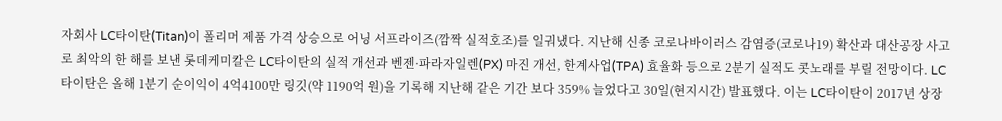자회사 LC타이탄(Titan)이 폴리머 제품 가격 상승으로 어닝 서프라이즈(깜짝 실적호조)를 일궈냈다. 지난해 신종 코로나바이러스 감염증(코로나19) 확산과 대산공장 사고로 최악의 한 해를 보낸 롯데케미칼은 LC타이탄의 실적 개선과 벤젠·파라자일렌(PX) 마진 개선, 한계사업(TPA) 효율화 등으로 2분기 실적도 콧노래를 부릴 전망이다. LC타이탄은 올해 1분기 순이익이 4억4100만 링깃(약 1190억 원)을 기록해 지난해 같은 기간 보다 359% 늘었다고 30일(현지시간) 발표했다. 이는 LC타이탄이 2017년 상장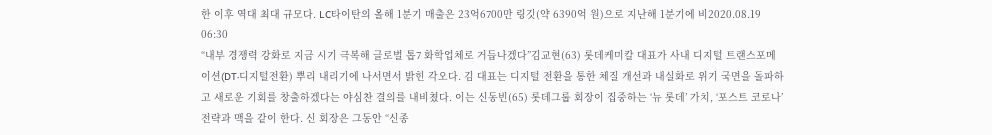한 이후 역대 최대 규모다. LC타이탄의 올해 1분기 매출은 23억6700만 링깃(약 6390억 원)으로 지난해 1분기에 비2020.08.19 06:30
“내부 경쟁력 강화로 지금 시기 극복해 글로벌 톱7 화학업체로 거듭나겠다”김교현(63) 롯데케미칼 대표가 사내 디지털 트랜스포메이션(DT·디지털전환) 뿌리 내리기에 나서면서 밝힌 각오다. 김 대표는 디지털 전환을 통한 체질 개선과 내실화로 위기 국면을 돌파하고 새로운 기회를 창출하겠다는 야심찬 결의를 내비쳤다. 이는 신동빈(65) 롯데그룹 회장이 집중하는 ‘뉴 롯데’ 가치, ‘포스트 코로나’ 전략과 맥을 같이 한다. 신 회장은 그동안 “신종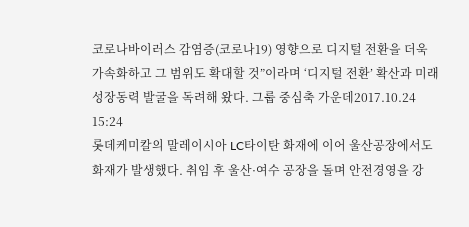코로나바이러스 감염증(코로나19) 영향으로 디지털 전환을 더욱 가속화하고 그 범위도 확대할 것”이라며 ‘디지털 전환’ 확산과 미래 성장동력 발굴을 독려해 왔다. 그룹 중심축 가운데2017.10.24 15:24
롯데케미칼의 말레이시아 LC타이탄 화재에 이어 울산공장에서도 화재가 발생했다. 취임 후 울산·여수 공장을 돌며 안전경영을 강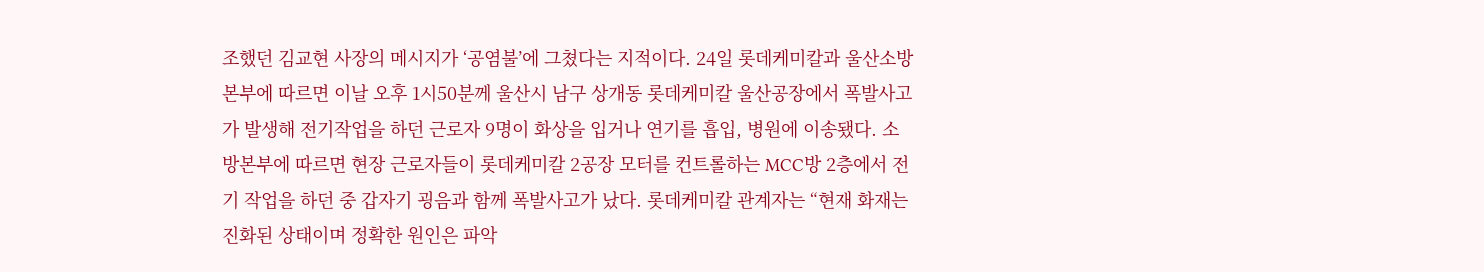조했던 김교현 사장의 메시지가 ‘공염불’에 그쳤다는 지적이다. 24일 롯데케미칼과 울산소방본부에 따르면 이날 오후 1시50분께 울산시 남구 상개동 롯데케미칼 울산공장에서 폭발사고가 발생해 전기작업을 하던 근로자 9명이 화상을 입거나 연기를 흡입, 병원에 이송됐다. 소방본부에 따르면 현장 근로자들이 롯데케미칼 2공장 모터를 컨트롤하는 MCC방 2층에서 전기 작업을 하던 중 갑자기 굉음과 함께 폭발사고가 났다. 롯데케미칼 관계자는 “현재 화재는 진화된 상태이며 정확한 원인은 파악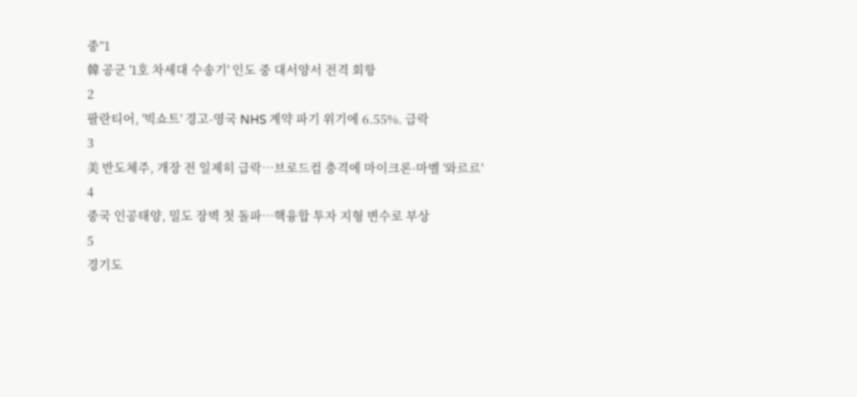중”1
韓 공군 '1호 차세대 수송기' 인도 중 대서양서 전격 회항
2
팔란티어, '빅쇼트' 경고-영국 NHS 계약 파기 위기에 6.55%. 급락
3
美 반도체주, 개장 전 일제히 급락…브로드컴 충격에 마이크론·마벨 '와르르'
4
중국 인공태양, 밀도 장벽 첫 돌파…핵융합 투자 지형 변수로 부상
5
경기도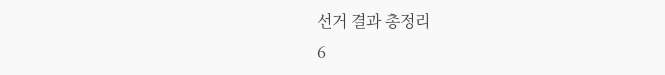선거 결과 총정리
6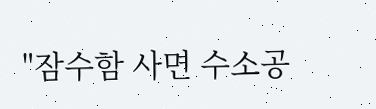"잠수함 사면 수소공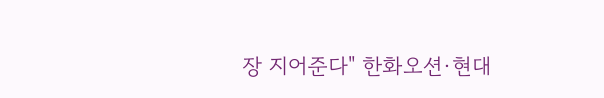장 지어준다" 한화오션·현대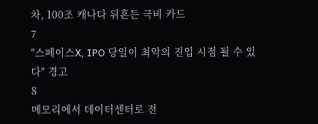차, 100조 캐나다 뒤흔든 극비 카드
7
"스페이스X, IPO 당일이 최악의 진입 시점 될 수 있다" 경고
8
메모리에서 데이터센터로 전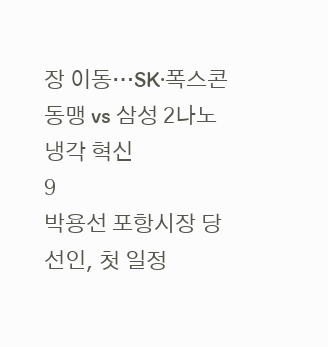장 이동…SK·폭스콘 동맹 vs 삼성 2나노 냉각 혁신
9
박용선 포항시장 당선인, 첫 일정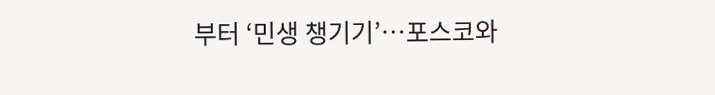부터 ‘민생 챙기기’…포스코와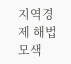지역경제 해법 모색